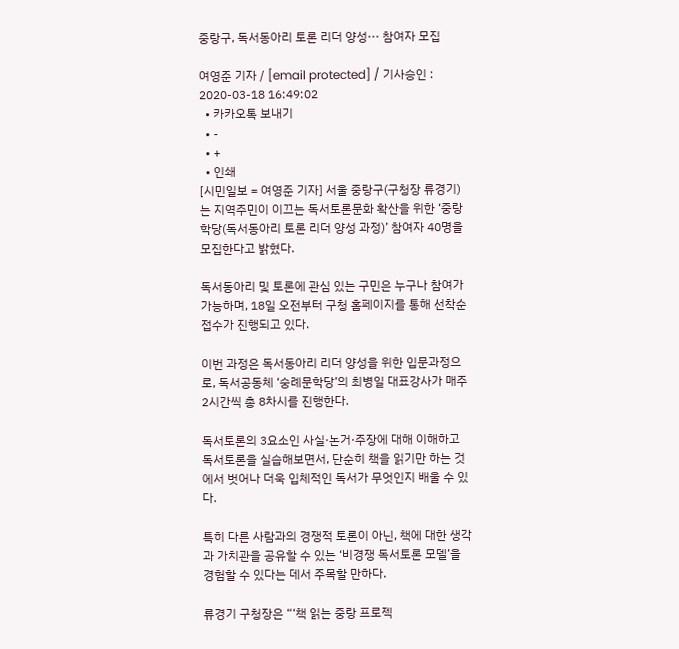중랑구, 독서동아리 토론 리더 양성··· 참여자 모집

여영준 기자 / [email protected] / 기사승인 : 2020-03-18 16:49:02
  • 카카오톡 보내기
  • -
  • +
  • 인쇄
[시민일보 = 여영준 기자] 서울 중랑구(구청장 류경기)는 지역주민이 이끄는 독서토론문화 확산을 위한 ‘중랑학당(독서동아리 토론 리더 양성 과정)’ 참여자 40명을 모집한다고 밝혔다.

독서동아리 및 토론에 관심 있는 구민은 누구나 참여가 가능하며, 18일 오전부터 구청 홈페이지를 통해 선착순 접수가 진행되고 있다.

이번 과정은 독서동아리 리더 양성을 위한 입문과정으로, 독서공동체 ‘숭례문학당’의 최병일 대표강사가 매주 2시간씩 총 8차시를 진행한다.

독서토론의 3요소인 사실·논거·주장에 대해 이해하고 독서토론을 실습해보면서, 단순히 책을 읽기만 하는 것에서 벗어나 더욱 입체적인 독서가 무엇인지 배울 수 있다.

특히 다른 사람과의 경쟁적 토론이 아닌, 책에 대한 생각과 가치관을 공유할 수 있는 ‘비경쟁 독서토론 모델’을 경험할 수 있다는 데서 주목할 만하다.

류경기 구청장은 “‘책 읽는 중랑 프로젝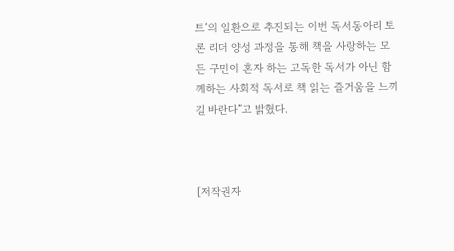트’의 일환으로 추진되는 이번 독서동아리 토론 리더 양성 과정을 통해 책을 사랑하는 모든 구민이 혼자 하는 고독한 독서가 아닌 함께하는 사회적 독서로 책 읽는 즐거움을 느끼길 바란다”고 밝혔다.



[저작권자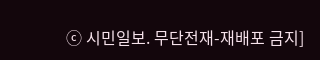ⓒ 시민일보. 무단전재-재배포 금지]